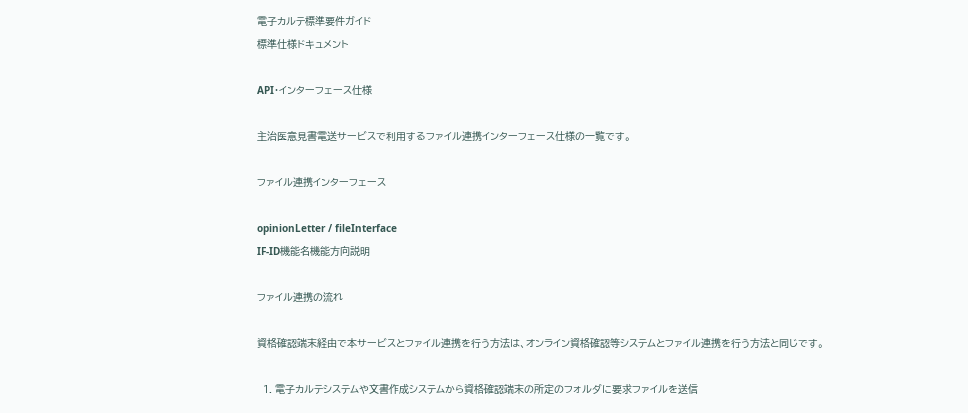電子カルテ標準要件ガイド
標準仕様ドキュメント

API・インターフェース仕様

主治医意見書電送サービスで利用するファイル連携インターフェース仕様の一覧です。

ファイル連携インターフェース

opinionLetter / fileInterface
IF-ID機能名機能方向説明

ファイル連携の流れ

資格確認端末経由で本サービスとファイル連携を行う方法は、オンライン資格確認等システムとファイル連携を行う方法と同じです。

  1. 電子カルテシステムや文書作成システムから資格確認端末の所定のフォルダに要求ファイルを送信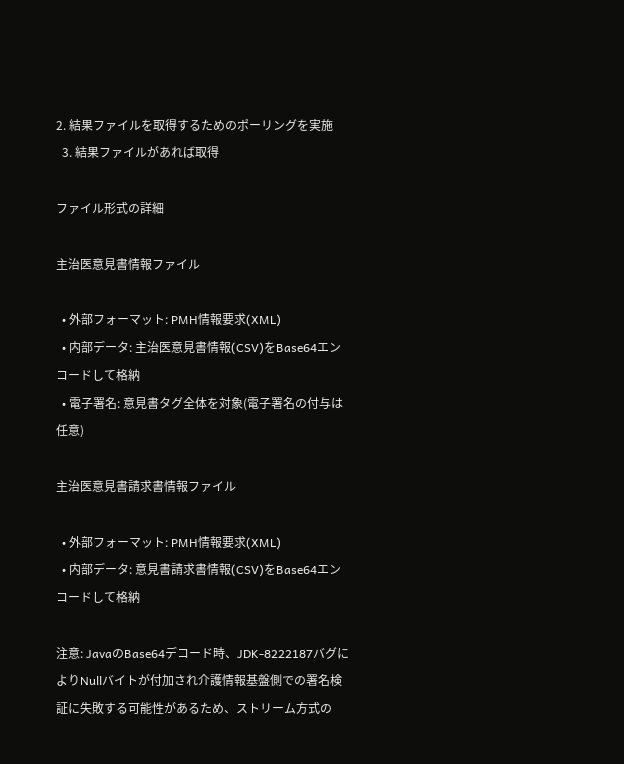2. 結果ファイルを取得するためのポーリングを実施
  3. 結果ファイルがあれば取得

ファイル形式の詳細

主治医意見書情報ファイル

  • 外部フォーマット: PMH情報要求(XML)
  • 内部データ: 主治医意見書情報(CSV)をBase64エンコードして格納
  • 電子署名: 意見書タグ全体を対象(電子署名の付与は任意)

主治医意見書請求書情報ファイル

  • 外部フォーマット: PMH情報要求(XML)
  • 内部データ: 意見書請求書情報(CSV)をBase64エンコードして格納

注意: JavaのBase64デコード時、JDK-8222187バグによりNullバイトが付加され介護情報基盤側での署名検証に失敗する可能性があるため、ストリーム方式の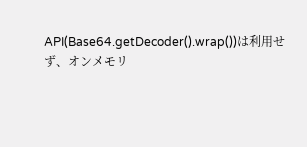API(Base64.getDecoder().wrap())は利用せず、オンメモリ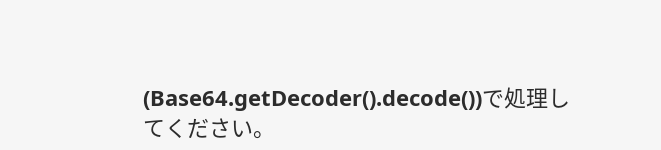(Base64.getDecoder().decode())で処理してください。